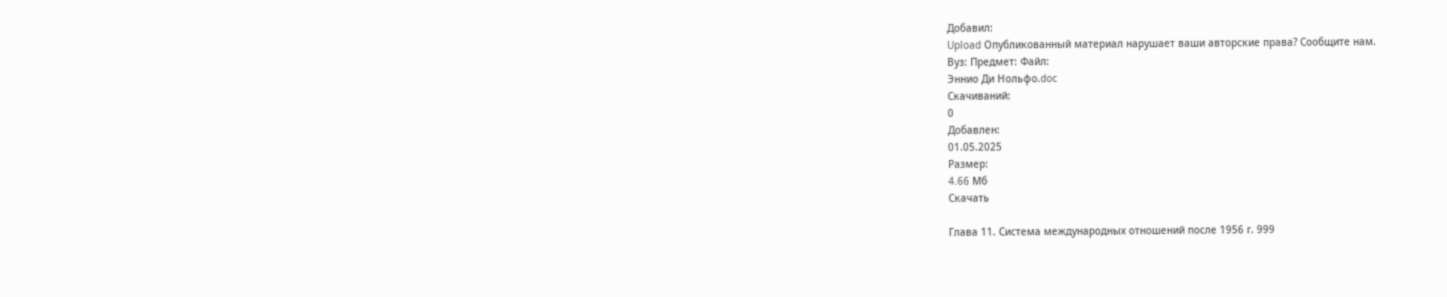Добавил:
Upload Опубликованный материал нарушает ваши авторские права? Сообщите нам.
Вуз: Предмет: Файл:
Эннио Ди Нольфо.doc
Скачиваний:
0
Добавлен:
01.05.2025
Размер:
4.66 Mб
Скачать

Глава 11. Система международных отношений после 1956 г. 999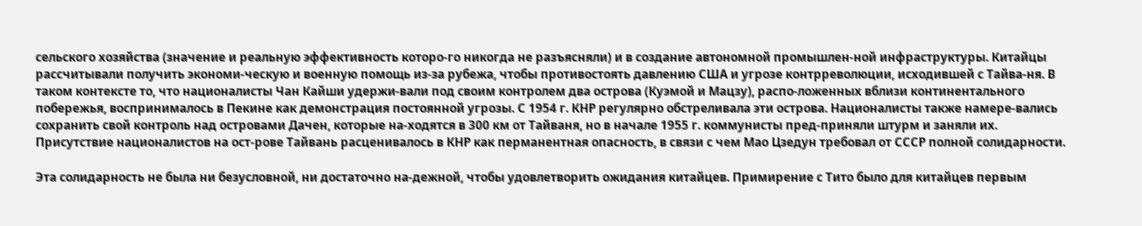сельского хозяйства (значение и реальную эффективность которо-го никогда не разъясняли) и в создание автономной промышлен-ной инфраструктуры. Китайцы рассчитывали получить экономи-ческую и военную помощь из-за рубежа, чтобы противостоять давлению США и угрозе контрреволюции, исходившей с Тайва-ня. В таком контексте то, что националисты Чан Кайши удержи-вали под своим контролем два острова (Куэмой и Мацзу), распо-ложенных вблизи континентального побережья, воспринималось в Пекине как демонстрация постоянной угрозы. С 1954 г. КНР регулярно обстреливала эти острова. Националисты также намере-вались сохранить свой контроль над островами Дачен, которые на-ходятся в 300 км от Тайваня, но в начале 1955 г. коммунисты пред-приняли штурм и заняли их. Присутствие националистов на ост-рове Тайвань расценивалось в КНР как перманентная опасность, в связи с чем Мао Цзедун требовал от СССР полной солидарности.

Эта солидарность не была ни безусловной, ни достаточно на-дежной, чтобы удовлетворить ожидания китайцев. Примирение с Тито было для китайцев первым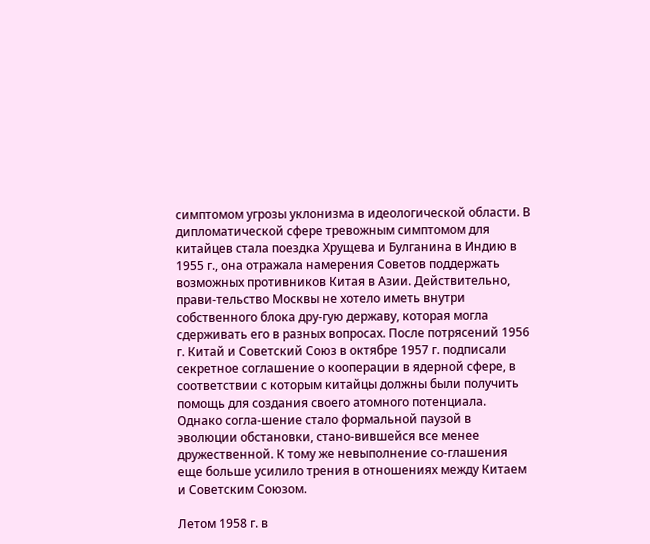симптомом угрозы уклонизма в идеологической области. В дипломатической сфере тревожным симптомом для китайцев стала поездка Хрущева и Булганина в Индию в 1955 г., она отражала намерения Советов поддержать возможных противников Китая в Азии. Действительно, прави-тельство Москвы не хотело иметь внутри собственного блока дру-гую державу, которая могла сдерживать его в разных вопросах. После потрясений 1956 г. Китай и Советский Союз в октябре 1957 г. подписали секретное соглашение о кооперации в ядерной сфере, в соответствии с которым китайцы должны были получить помощь для создания своего атомного потенциала. Однако согла-шение стало формальной паузой в эволюции обстановки, стано-вившейся все менее дружественной. К тому же невыполнение со-глашения еще больше усилило трения в отношениях между Китаем и Советским Союзом.

Летом 1958 г. в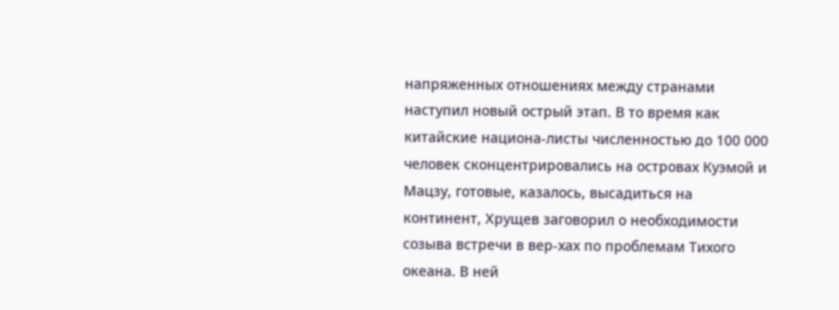напряженных отношениях между странами наступил новый острый этап. В то время как китайские национа-листы численностью до 100 000 человек сконцентрировались на островах Куэмой и Мацзу, готовые, казалось, высадиться на континент, Хрущев заговорил о необходимости созыва встречи в вер-хах по проблемам Тихого океана. В ней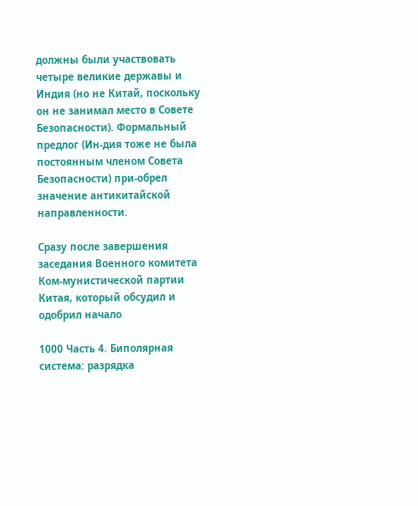должны были участвовать четыре великие державы и Индия (но не Китай, поскольку он не занимал место в Совете Безопасности). Формальный предлог (Ин-дия тоже не была постоянным членом Совета Безопасности) при-обрел значение антикитайской направленности.

Сразу после завершения заседания Военного комитета Ком-мунистической партии Китая, который обсудил и одобрил начало

1000 Часть 4. Биполярная система: разрядка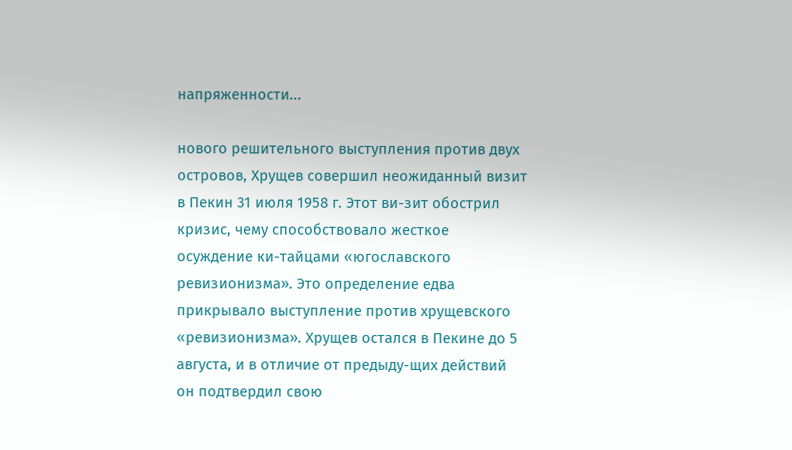напряженности...

нового решительного выступления против двух островов, Хрущев совершил неожиданный визит в Пекин 31 июля 1958 г. Этот ви-зит обострил кризис, чему способствовало жесткое осуждение ки-тайцами «югославского ревизионизма». Это определение едва прикрывало выступление против хрущевского «ревизионизма». Хрущев остался в Пекине до 5 августа, и в отличие от предыду-щих действий он подтвердил свою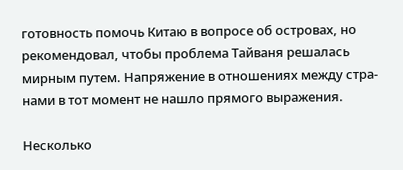готовность помочь Китаю в вопросе об островах, но рекомендовал, чтобы проблема Тайваня решалась мирным путем. Напряжение в отношениях между стра-нами в тот момент не нашло прямого выражения.

Несколько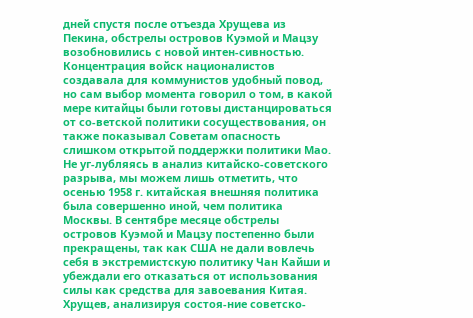дней спустя после отъезда Хрущева из Пекина, обстрелы островов Куэмой и Мацзу возобновились с новой интен-сивностью. Концентрация войск националистов создавала для коммунистов удобный повод, но сам выбор момента говорил о том, в какой мере китайцы были готовы дистанцироваться от со-ветской политики сосуществования, он также показывал Советам опасность слишком открытой поддержки политики Мао. Не уг-лубляясь в анализ китайско-советского разрыва, мы можем лишь отметить, что осенью 1958 г. китайская внешняя политика была совершенно иной, чем политика Москвы. В сентябре месяце обстрелы островов Куэмой и Мацзу постепенно были прекращены, так как США не дали вовлечь себя в экстремистскую политику Чан Кайши и убеждали его отказаться от использования силы как средства для завоевания Китая. Хрущев, анализируя состоя-ние советско-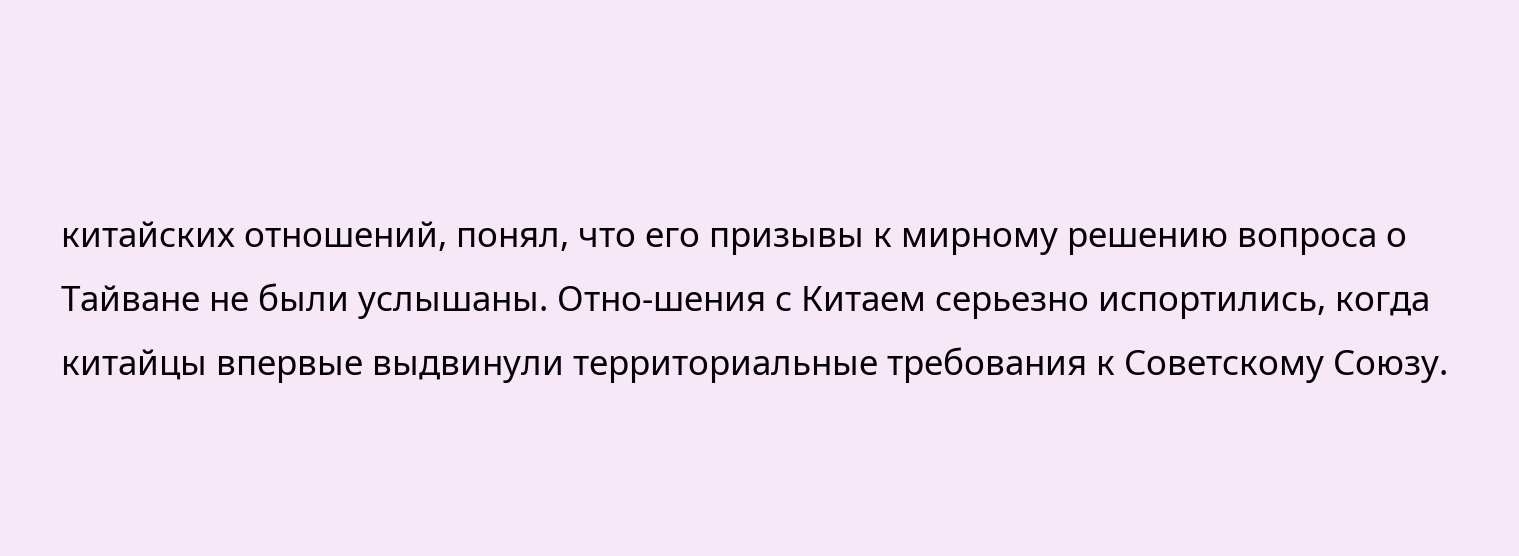китайских отношений, понял, что его призывы к мирному решению вопроса о Тайване не были услышаны. Отно-шения с Китаем серьезно испортились, когда китайцы впервые выдвинули территориальные требования к Советскому Союзу.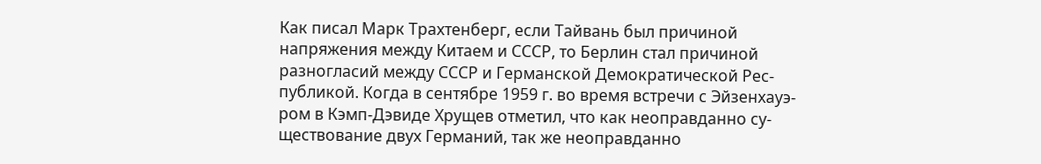Как писал Марк Трахтенберг, если Тайвань был причиной напряжения между Китаем и СССР, то Берлин стал причиной разногласий между СССР и Германской Демократической Рес-публикой. Когда в сентябре 1959 г. во время встречи с Эйзенхауэ-ром в Кэмп-Дэвиде Хрущев отметил, что как неоправданно су-ществование двух Германий, так же неоправданно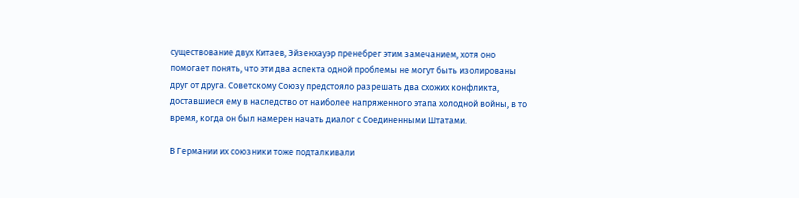существование двух Китаев, Эйзенхауэр пренебрег этим замечанием, хотя оно помогает понять, что эти два аспекта одной проблемы не могут быть изолированы друг от друга. Советскому Союзу предстояло разрешать два схожих конфликта, доставшиеся ему в наследство от наиболее напряженного этапа холодной войны, в то время, когда он был намерен начать диалог с Соединенными Штатами.

В Германии их союзники тоже подталкивали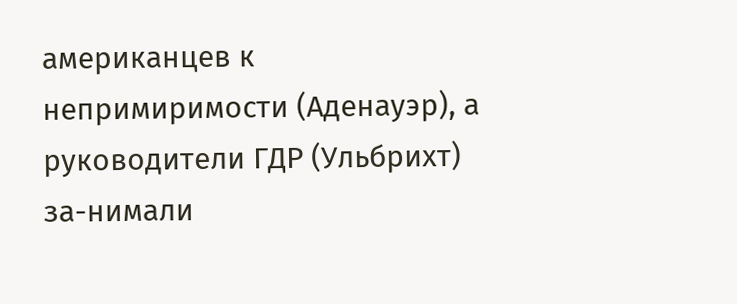американцев к непримиримости (Аденауэр), а руководители ГДР (Ульбрихт) за-нимали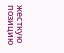жесткую позицию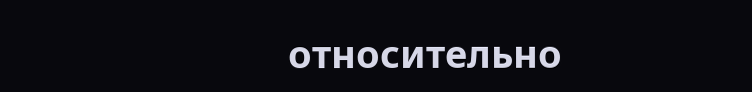относительно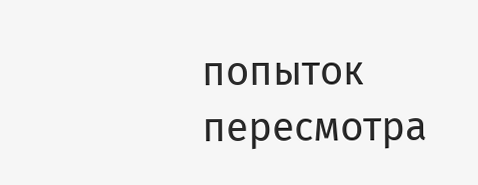попыток пересмотра